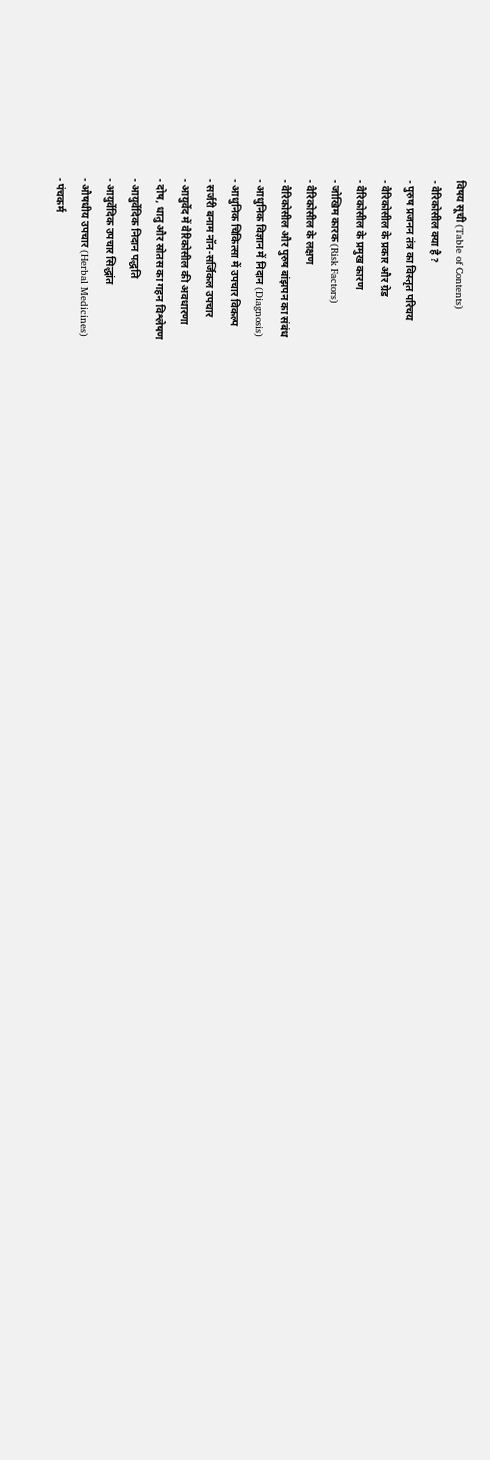विषय सूची (Table of Contents)
- वैरिकोसील क्या है ?
- पुरुष प्रजनन तंत्र का विस्तृत परिचय
- वैरिकोसील के प्रकार और ग्रेड
- वैरिकोसील के प्रमुख कारण
- जोखिम कारक (Risk Factors)
- वैरिकोसील के लक्षण
- वैरिकोसील और पुरुष बांझपन का संबंध
- आधुनिक विज्ञान में निदान (Diagnosis)
- आधुनिक चिकित्सा में उपचार विकल्प
- सर्जरी बनाम नॉन-सर्जिकल उपचार
- आयुर्वेद में वैरिकोसील की अवधारणा
- दोष, धातु और स्रोतस का गहन विश्लेषण
- आयुर्वेदिक निदान पद्धति
- आयुर्वेदिक उपचार सिद्धांत
- औषधीय उपचार (Herbal Medicines)
- पंचकर्म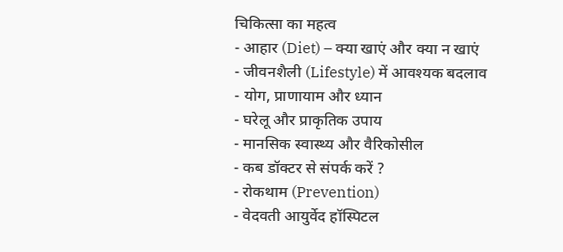चिकित्सा का महत्व
- आहार (Diet) – क्या खाएं और क्या न खाएं
- जीवनशैली (Lifestyle) में आवश्यक बदलाव
- योग, प्राणायाम और ध्यान
- घरेलू और प्राकृतिक उपाय
- मानसिक स्वास्थ्य और वैरिकोसील
- कब डॉक्टर से संपर्क करें ?
- रोकथाम (Prevention)
- वेदवती आयुर्वेद हॉस्पिटल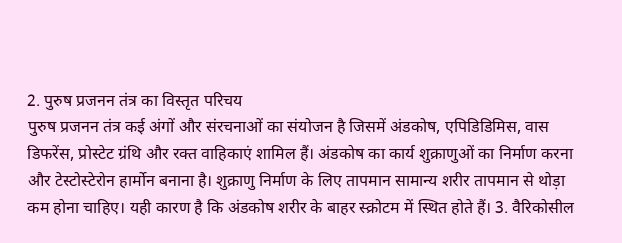2. पुरुष प्रजनन तंत्र का विस्तृत परिचय
पुरुष प्रजनन तंत्र कई अंगों और संरचनाओं का संयोजन है जिसमें अंडकोष, एपिडिडिमिस, वास डिफरेंस, प्रोस्टेट ग्रंथि और रक्त वाहिकाएं शामिल हैं। अंडकोष का कार्य शुक्राणुओं का निर्माण करना और टेस्टोस्टेरोन हार्मोन बनाना है। शुक्राणु निर्माण के लिए तापमान सामान्य शरीर तापमान से थोड़ा कम होना चाहिए। यही कारण है कि अंडकोष शरीर के बाहर स्क्रोटम में स्थित होते हैं। 3. वैरिकोसील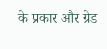के प्रकार और ग्रेड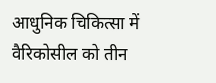आधुनिक चिकित्सा में वैरिकोसील को तीन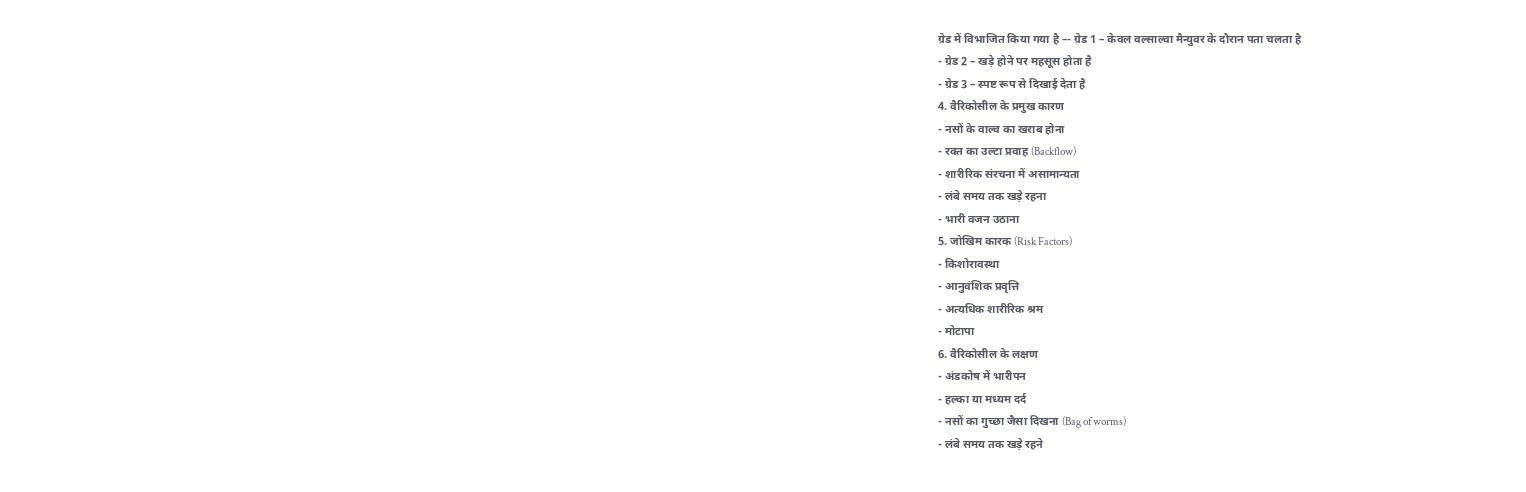ग्रेड में विभाजित किया गया है –- ग्रेड 1 – केवल वल्साल्वा मैन्युवर के दौरान पता चलता है
- ग्रेड 2 – खड़े होने पर महसूस होता है
- ग्रेड 3 – स्पष्ट रूप से दिखाई देता है
4. वैरिकोसील के प्रमुख कारण
- नसों के वाल्व का खराब होना
- रक्त का उल्टा प्रवाह (Backflow)
- शारीरिक संरचना में असामान्यता
- लंबे समय तक खड़े रहना
- भारी वजन उठाना
5. जोखिम कारक (Risk Factors)
- किशोरावस्था
- आनुवंशिक प्रवृत्ति
- अत्यधिक शारीरिक श्रम
- मोटापा
6. वैरिकोसील के लक्षण
- अंडकोष में भारीपन
- हल्का या मध्यम दर्द
- नसों का गुच्छा जैसा दिखना (Bag of worms)
- लंबे समय तक खड़े रहने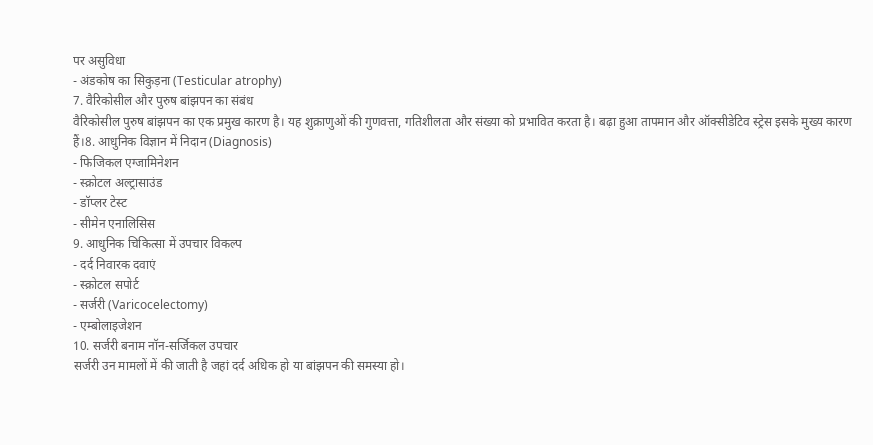पर असुविधा
- अंडकोष का सिकुड़ना (Testicular atrophy)
7. वैरिकोसील और पुरुष बांझपन का संबंध
वैरिकोसील पुरुष बांझपन का एक प्रमुख कारण है। यह शुक्राणुओं की गुणवत्ता, गतिशीलता और संख्या को प्रभावित करता है। बढ़ा हुआ तापमान और ऑक्सीडेटिव स्ट्रेस इसके मुख्य कारण हैं।8. आधुनिक विज्ञान में निदान (Diagnosis)
- फिजिकल एग्जामिनेशन
- स्क्रोटल अल्ट्रासाउंड
- डॉप्लर टेस्ट
- सीमेन एनालिसिस
9. आधुनिक चिकित्सा में उपचार विकल्प
- दर्द निवारक दवाएं
- स्क्रोटल सपोर्ट
- सर्जरी (Varicocelectomy)
- एम्बोलाइजेशन
10. सर्जरी बनाम नॉन-सर्जिकल उपचार
सर्जरी उन मामलों में की जाती है जहां दर्द अधिक हो या बांझपन की समस्या हो।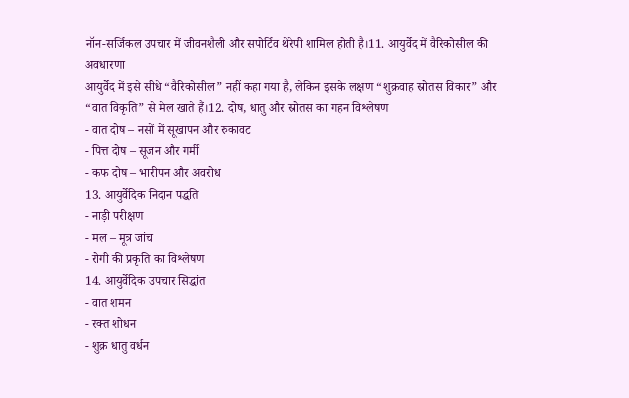नॉन-सर्जिकल उपचार में जीवनशैली और सपोर्टिव थेरेपी शामिल होती है।11. आयुर्वेद में वैरिकोसील की अवधारणा
आयुर्वेद में इसे सीधे “वैरिकोसील” नहीं कहा गया है, लेकिन इसके लक्षण “शुक्रवाह स्रोतस विकार” और “वात विकृति” से मेल खाते हैं।12. दोष, धातु और स्रोतस का गहन विश्लेषण
- वात दोष – नसों में सूखापन और रुकावट
- पित्त दोष – सूजन और गर्मी
- कफ दोष – भारीपन और अवरोध
13. आयुर्वेदिक निदान पद्धति
- नाड़ी परीक्षण
- मल – मूत्र जांच
- रोगी की प्रकृति का विश्लेषण
14. आयुर्वेदिक उपचार सिद्धांत
- वात शमन
- रक्त शोधन
- शुक्र धातु वर्धन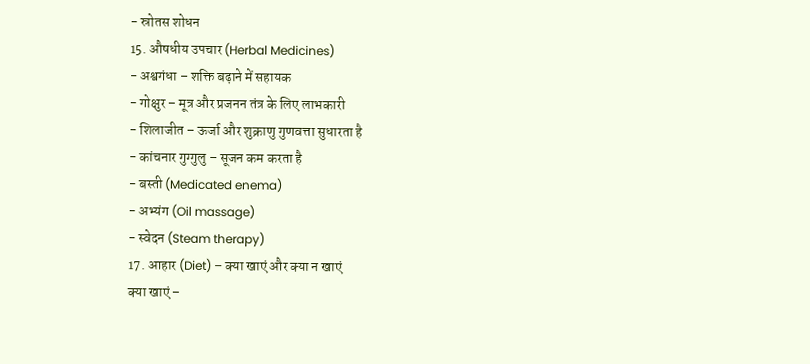- स्रोतस शोधन
15. औषधीय उपचार (Herbal Medicines)
- अश्वगंधा – शक्ति बढ़ाने में सहायक
- गोक्षुर – मूत्र और प्रजनन तंत्र के लिए लाभकारी
- शिलाजीत – ऊर्जा और शुक्राणु गुणवत्ता सुधारता है
- कांचनार गुग्गुलु – सूजन कम करता है
- बस्ती (Medicated enema)
- अभ्यंग (Oil massage)
- स्वेदन (Steam therapy)
17. आहार (Diet) – क्या खाएं और क्या न खाएं
क्या खाएं –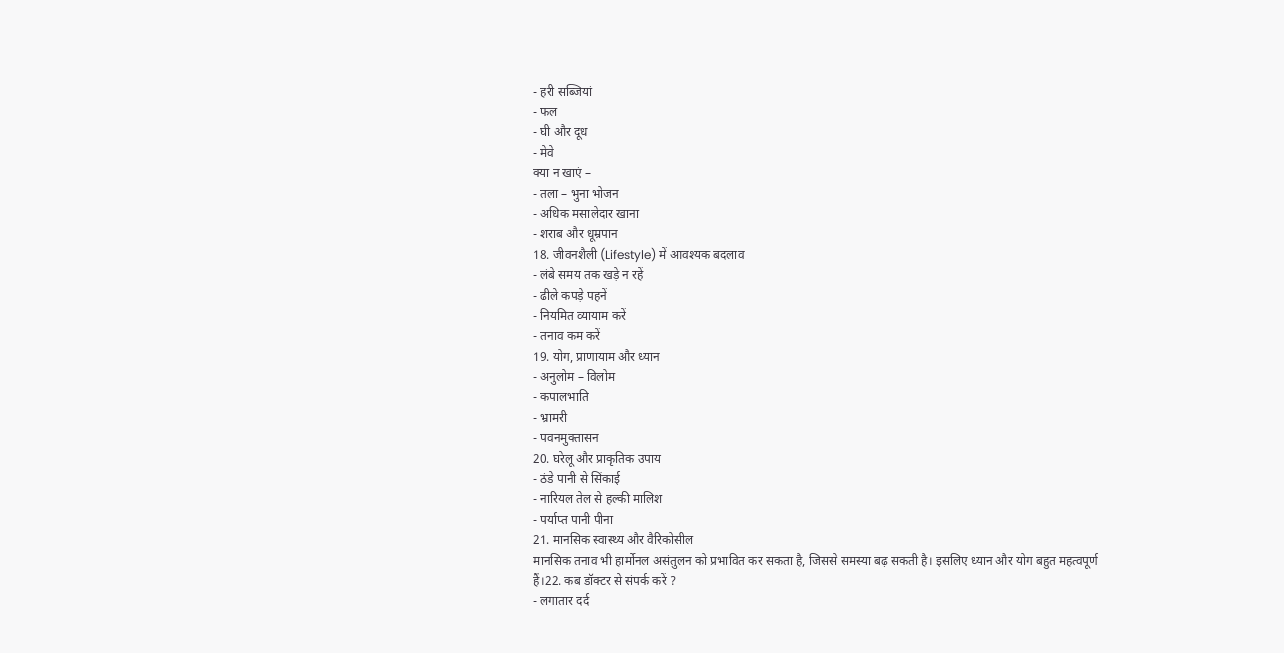- हरी सब्जियां
- फल
- घी और दूध
- मेवे
क्या न खाएं –
- तला – भुना भोजन
- अधिक मसालेदार खाना
- शराब और धूम्रपान
18. जीवनशैली (Lifestyle) में आवश्यक बदलाव
- लंबे समय तक खड़े न रहें
- ढीले कपड़े पहनें
- नियमित व्यायाम करें
- तनाव कम करें
19. योग, प्राणायाम और ध्यान
- अनुलोम – विलोम
- कपालभाति
- भ्रामरी
- पवनमुक्तासन
20. घरेलू और प्राकृतिक उपाय
- ठंडे पानी से सिंकाई
- नारियल तेल से हल्की मालिश
- पर्याप्त पानी पीना
21. मानसिक स्वास्थ्य और वैरिकोसील
मानसिक तनाव भी हार्मोनल असंतुलन को प्रभावित कर सकता है, जिससे समस्या बढ़ सकती है। इसलिए ध्यान और योग बहुत महत्वपूर्ण हैं।22. कब डॉक्टर से संपर्क करें ?
- लगातार दर्द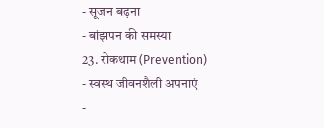- सूजन बढ़ना
- बांझपन की समस्या
23. रोकथाम (Prevention)
- स्वस्थ जीवनशैली अपनाएं
-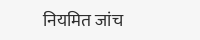नियमित जांच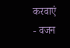करवाएं
- वजन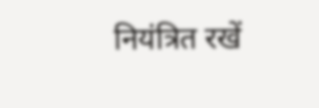नियंत्रित रखें